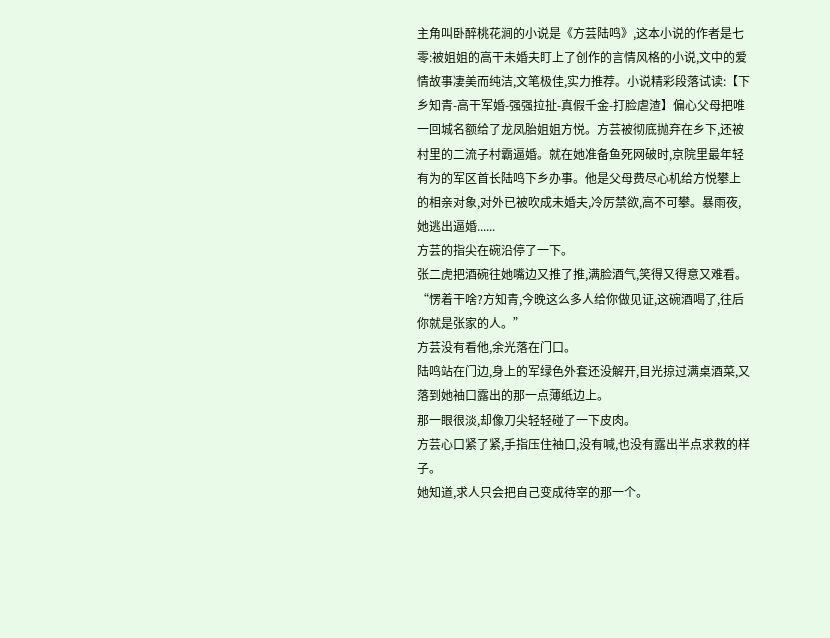主角叫卧醉桃花涧的小说是《方芸陆鸣》,这本小说的作者是七零:被姐姐的高干未婚夫盯上了创作的言情风格的小说,文中的爱情故事凄美而纯洁,文笔极佳,实力推荐。小说精彩段落试读:【下乡知青-高干军婚-强强拉扯-真假千金-打脸虐渣】偏心父母把唯一回城名额给了龙凤胎姐姐方悦。方芸被彻底抛弃在乡下,还被村里的二流子村霸逼婚。就在她准备鱼死网破时,京院里最年轻有为的军区首长陆鸣下乡办事。他是父母费尽心机给方悦攀上的相亲对象,对外已被吹成未婚夫,冷厉禁欲,高不可攀。暴雨夜,她逃出逼婚......
方芸的指尖在碗沿停了一下。
张二虎把酒碗往她嘴边又推了推,满脸酒气,笑得又得意又难看。
“愣着干啥?方知青,今晚这么多人给你做见证,这碗酒喝了,往后你就是张家的人。”
方芸没有看他,余光落在门口。
陆鸣站在门边,身上的军绿色外套还没解开,目光掠过满桌酒菜,又落到她袖口露出的那一点薄纸边上。
那一眼很淡,却像刀尖轻轻碰了一下皮肉。
方芸心口紧了紧,手指压住袖口,没有喊,也没有露出半点求救的样子。
她知道,求人只会把自己变成待宰的那一个。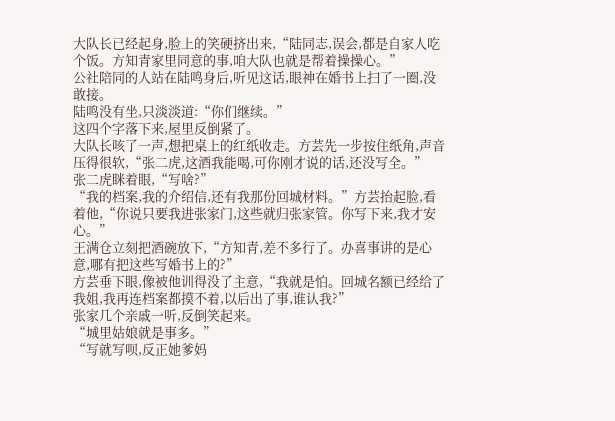大队长已经起身,脸上的笑硬挤出来,“陆同志,误会,都是自家人吃个饭。方知青家里同意的事,咱大队也就是帮着操操心。”
公社陪同的人站在陆鸣身后,听见这话,眼神在婚书上扫了一圈,没敢接。
陆鸣没有坐,只淡淡道:“你们继续。”
这四个字落下来,屋里反倒紧了。
大队长咳了一声,想把桌上的红纸收走。方芸先一步按住纸角,声音压得很软,“张二虎,这酒我能喝,可你刚才说的话,还没写全。”
张二虎眯着眼,“写啥?”
“我的档案,我的介绍信,还有我那份回城材料。”方芸抬起脸,看着他,“你说只要我进张家门,这些就归张家管。你写下来,我才安心。”
王满仓立刻把酒碗放下,“方知青,差不多行了。办喜事讲的是心意,哪有把这些写婚书上的?”
方芸垂下眼,像被他训得没了主意,“我就是怕。回城名额已经给了我姐,我再连档案都摸不着,以后出了事,谁认我?”
张家几个亲戚一听,反倒笑起来。
“城里姑娘就是事多。”
“写就写呗,反正她爹妈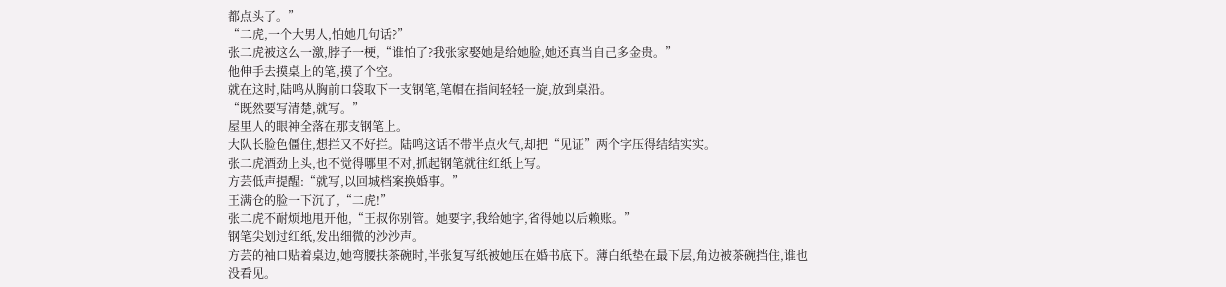都点头了。”
“二虎,一个大男人,怕她几句话?”
张二虎被这么一激,脖子一梗,“谁怕了?我张家娶她是给她脸,她还真当自己多金贵。”
他伸手去摸桌上的笔,摸了个空。
就在这时,陆鸣从胸前口袋取下一支钢笔,笔帽在指间轻轻一旋,放到桌沿。
“既然要写清楚,就写。”
屋里人的眼神全落在那支钢笔上。
大队长脸色僵住,想拦又不好拦。陆鸣这话不带半点火气,却把“见证”两个字压得结结实实。
张二虎酒劲上头,也不觉得哪里不对,抓起钢笔就往红纸上写。
方芸低声提醒:“就写,以回城档案换婚事。”
王满仓的脸一下沉了,“二虎!”
张二虎不耐烦地甩开他,“王叔你别管。她要字,我给她字,省得她以后赖账。”
钢笔尖划过红纸,发出细微的沙沙声。
方芸的袖口贴着桌边,她弯腰扶茶碗时,半张复写纸被她压在婚书底下。薄白纸垫在最下层,角边被茶碗挡住,谁也没看见。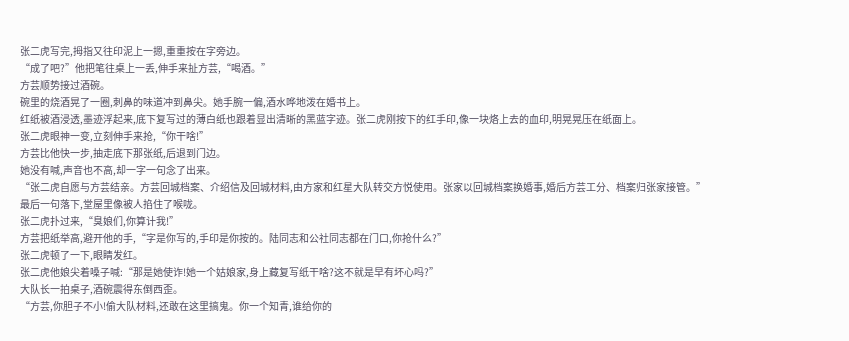张二虎写完,拇指又往印泥上一摁,重重按在字旁边。
“成了吧?”他把笔往桌上一丢,伸手来扯方芸,“喝酒。”
方芸顺势接过酒碗。
碗里的烧酒晃了一圈,刺鼻的味道冲到鼻尖。她手腕一偏,酒水哗地泼在婚书上。
红纸被酒浸透,墨迹浮起来,底下复写过的薄白纸也跟着显出清晰的黑蓝字迹。张二虎刚按下的红手印,像一块烙上去的血印,明晃晃压在纸面上。
张二虎眼神一变,立刻伸手来抢,“你干啥!”
方芸比他快一步,抽走底下那张纸,后退到门边。
她没有喊,声音也不高,却一字一句念了出来。
“张二虎自愿与方芸结亲。方芸回城档案、介绍信及回城材料,由方家和红星大队转交方悦使用。张家以回城档案换婚事,婚后方芸工分、档案归张家接管。”
最后一句落下,堂屋里像被人掐住了喉咙。
张二虎扑过来,“臭娘们,你算计我!”
方芸把纸举高,避开他的手,“字是你写的,手印是你按的。陆同志和公社同志都在门口,你抢什么?”
张二虎顿了一下,眼睛发红。
张二虎他娘尖着嗓子喊:“那是她使诈!她一个姑娘家,身上藏复写纸干啥?这不就是早有坏心吗?”
大队长一拍桌子,酒碗震得东倒西歪。
“方芸,你胆子不小!偷大队材料,还敢在这里搞鬼。你一个知青,谁给你的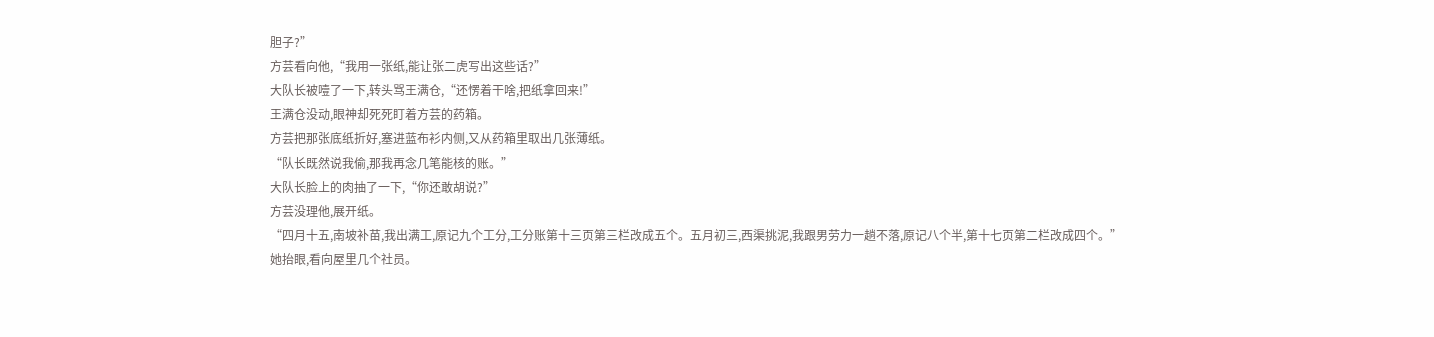胆子?”
方芸看向他,“我用一张纸,能让张二虎写出这些话?”
大队长被噎了一下,转头骂王满仓,“还愣着干啥,把纸拿回来!”
王满仓没动,眼神却死死盯着方芸的药箱。
方芸把那张底纸折好,塞进蓝布衫内侧,又从药箱里取出几张薄纸。
“队长既然说我偷,那我再念几笔能核的账。”
大队长脸上的肉抽了一下,“你还敢胡说?”
方芸没理他,展开纸。
“四月十五,南坡补苗,我出满工,原记九个工分,工分账第十三页第三栏改成五个。五月初三,西渠挑泥,我跟男劳力一趟不落,原记八个半,第十七页第二栏改成四个。”
她抬眼,看向屋里几个社员。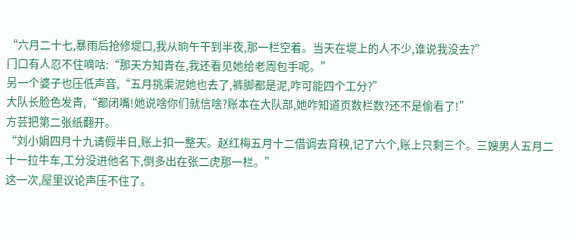“六月二十七,暴雨后抢修堤口,我从晌午干到半夜,那一栏空着。当天在堤上的人不少,谁说我没去?”
门口有人忍不住嘀咕:“那天方知青在,我还看见她给老周包手呢。”
另一个婆子也压低声音,“五月挑渠泥她也去了,裤脚都是泥,咋可能四个工分?”
大队长脸色发青,“都闭嘴!她说啥你们就信啥?账本在大队部,她咋知道页数栏数?还不是偷看了!”
方芸把第二张纸翻开。
“刘小娟四月十九请假半日,账上扣一整天。赵红梅五月十二借调去育秧,记了六个,账上只剩三个。三嫂男人五月二十一拉牛车,工分没进他名下,倒多出在张二虎那一栏。”
这一次,屋里议论声压不住了。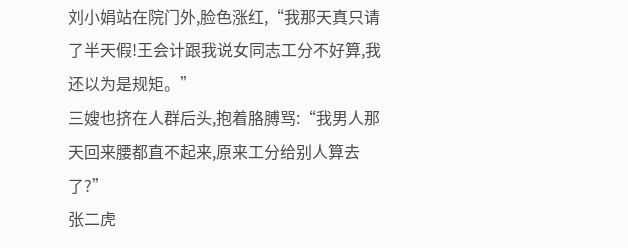刘小娟站在院门外,脸色涨红,“我那天真只请了半天假!王会计跟我说女同志工分不好算,我还以为是规矩。”
三嫂也挤在人群后头,抱着胳膊骂:“我男人那天回来腰都直不起来,原来工分给别人算去了?”
张二虎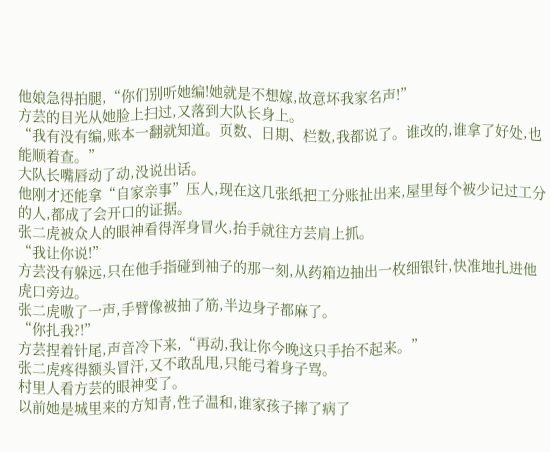他娘急得拍腿,“你们别听她编!她就是不想嫁,故意坏我家名声!”
方芸的目光从她脸上扫过,又落到大队长身上。
“我有没有编,账本一翻就知道。页数、日期、栏数,我都说了。谁改的,谁拿了好处,也能顺着查。”
大队长嘴唇动了动,没说出话。
他刚才还能拿“自家亲事”压人,现在这几张纸把工分账扯出来,屋里每个被少记过工分的人,都成了会开口的证据。
张二虎被众人的眼神看得浑身冒火,抬手就往方芸肩上抓。
“我让你说!”
方芸没有躲远,只在他手指碰到袖子的那一刻,从药箱边抽出一枚细银针,快准地扎进他虎口旁边。
张二虎嗷了一声,手臂像被抽了筋,半边身子都麻了。
“你扎我?!”
方芸捏着针尾,声音冷下来,“再动,我让你今晚这只手抬不起来。”
张二虎疼得额头冒汗,又不敢乱甩,只能弓着身子骂。
村里人看方芸的眼神变了。
以前她是城里来的方知青,性子温和,谁家孩子摔了病了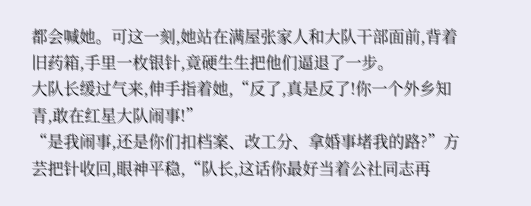都会喊她。可这一刻,她站在满屋张家人和大队干部面前,背着旧药箱,手里一枚银针,竟硬生生把他们逼退了一步。
大队长缓过气来,伸手指着她,“反了,真是反了!你一个外乡知青,敢在红星大队闹事!”
“是我闹事,还是你们扣档案、改工分、拿婚事堵我的路?”方芸把针收回,眼神平稳,“队长,这话你最好当着公社同志再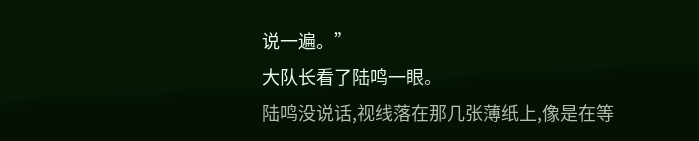说一遍。”
大队长看了陆鸣一眼。
陆鸣没说话,视线落在那几张薄纸上,像是在等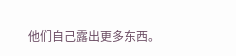他们自己露出更多东西。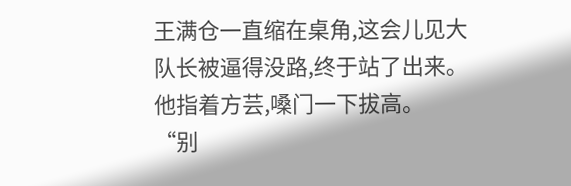王满仓一直缩在桌角,这会儿见大队长被逼得没路,终于站了出来。
他指着方芸,嗓门一下拔高。
“别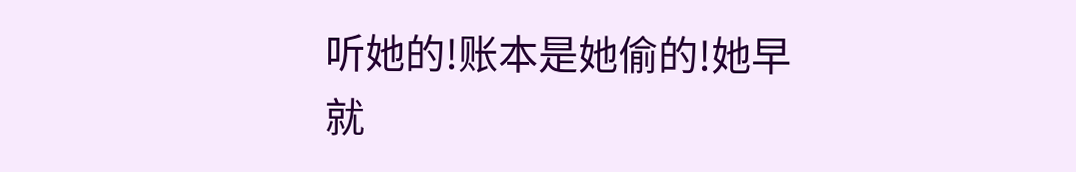听她的!账本是她偷的!她早就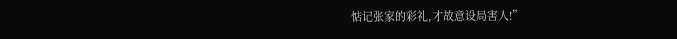惦记张家的彩礼,才故意设局害人!”